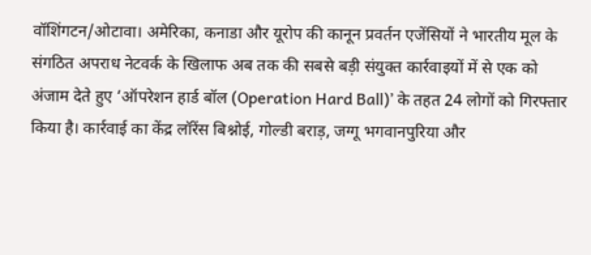वॉशिंगटन/ओटावा। अमेरिका, कनाडा और यूरोप की कानून प्रवर्तन एजेंसियों ने भारतीय मूल के संगठित अपराध नेटवर्क के खिलाफ अब तक की सबसे बड़ी संयुक्त कार्रवाइयों में से एक को अंजाम देते हुए ‘ऑपरेशन हार्ड बॉल (Operation Hard Ball)’ के तहत 24 लोगों को गिरफ्तार किया है। कार्रवाई का केंद्र लॉरेंस बिश्नोई, गोल्डी बराड़, जग्गू भगवानपुरिया और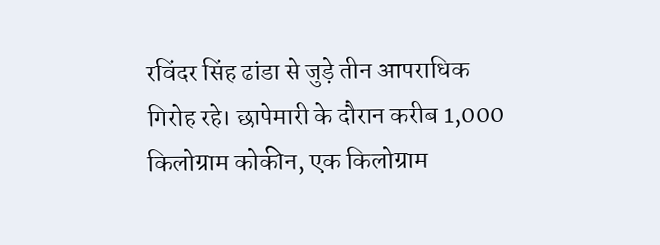रविंदर सिंह ढांडा से जुड़े तीन आपराधिक गिरोह रहे। छापेमारी के दौरान करीब 1,000 किलोग्राम कोकीन, एक किलोग्राम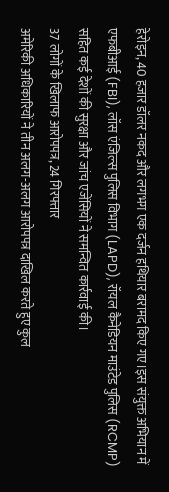हेरोइन, 40 हजार डॉलर नकद और लगभग एक दर्जन हथियार बरामद किए गए।इस संयुक्त अभियान में एफबीआई (FBI), लॉस एंजिल्स पुलिस विभाग (LAPD), रॉयल कैनेडियन माउंटेड पुलिस (RCMP) सहित कई देशों की सुरक्षा और जांच एजेंसियों ने समन्वित कार्रवाई की।
37 लोगों के खिलाफ आरोपपत्र, 24 गिरफ्तार
अमेरिकी अधिकारियों ने तीन अलग-अलग आरोपपत्र दाखिल करते हुए कुल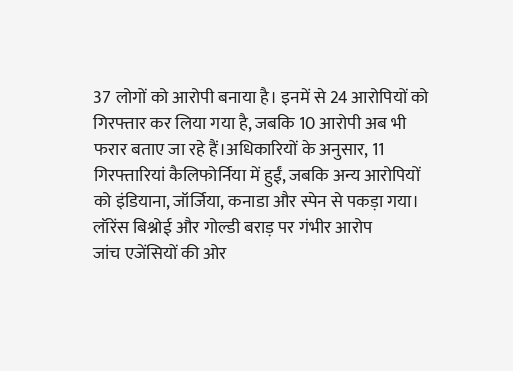37 लोगों को आरोपी बनाया है। इनमें से 24 आरोपियों को गिरफ्तार कर लिया गया है, जबकि 10 आरोपी अब भी फरार बताए जा रहे हैं।अधिकारियों के अनुसार, 11 गिरफ्तारियां कैलिफोर्निया में हुईं, जबकि अन्य आरोपियों को इंडियाना, जॉर्जिया, कनाडा और स्पेन से पकड़ा गया।
लॉरेंस बिश्नोई और गोल्डी बराड़ पर गंभीर आरोप
जांच एजेंसियों की ओर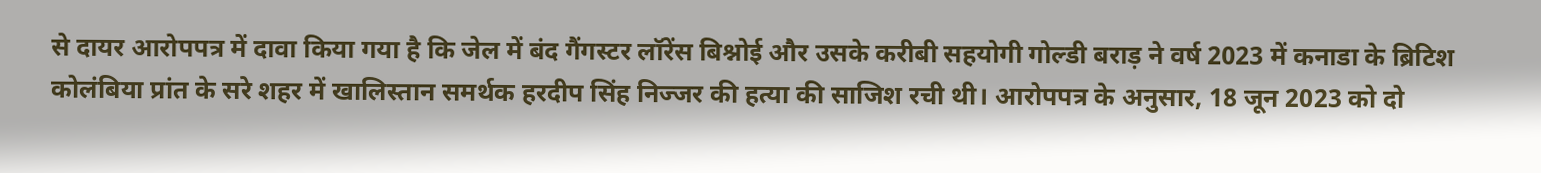से दायर आरोपपत्र में दावा किया गया है कि जेल में बंद गैंगस्टर लॉरेंस बिश्नोई और उसके करीबी सहयोगी गोल्डी बराड़ ने वर्ष 2023 में कनाडा के ब्रिटिश कोलंबिया प्रांत के सरे शहर में खालिस्तान समर्थक हरदीप सिंह निज्जर की हत्या की साजिश रची थी। आरोपपत्र के अनुसार, 18 जून 2023 को दो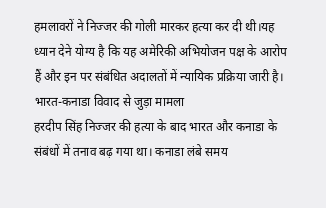हमलावरों ने निज्जर की गोली मारकर हत्या कर दी थी।यह ध्यान देने योग्य है कि यह अमेरिकी अभियोजन पक्ष के आरोप हैं और इन पर संबंधित अदालतों में न्यायिक प्रक्रिया जारी है।
भारत-कनाडा विवाद से जुड़ा मामला
हरदीप सिंह निज्जर की हत्या के बाद भारत और कनाडा के संबंधों में तनाव बढ़ गया था। कनाडा लंबे समय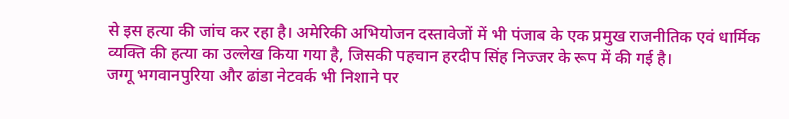से इस हत्या की जांच कर रहा है। अमेरिकी अभियोजन दस्तावेजों में भी पंजाब के एक प्रमुख राजनीतिक एवं धार्मिक व्यक्ति की हत्या का उल्लेख किया गया है, जिसकी पहचान हरदीप सिंह निज्जर के रूप में की गई है।
जग्गू भगवानपुरिया और ढांडा नेटवर्क भी निशाने पर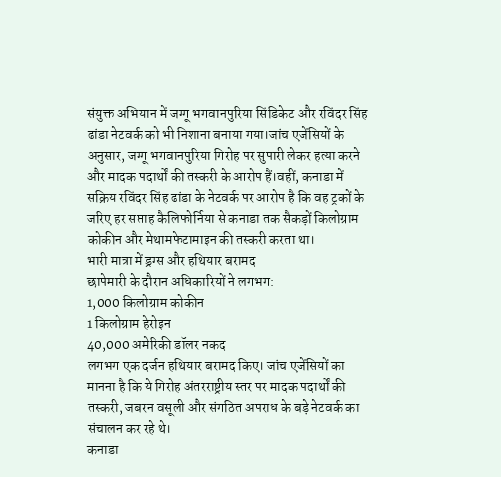संयुक्त अभियान में जग्गू भगवानपुरिया सिंडिकेट और रविंदर सिंह ढांडा नेटवर्क को भी निशाना बनाया गया।जांच एजेंसियों के अनुसार, जग्गू भगवानपुरिया गिरोह पर सुपारी लेकर हत्या करने और मादक पदार्थों की तस्करी के आरोप हैं।वहीं, कनाडा में सक्रिय रविंदर सिंह ढांडा के नेटवर्क पर आरोप है कि वह ट्रकों के जरिए हर सप्ताह कैलिफोर्निया से कनाडा तक सैकड़ों किलोग्राम कोकीन और मेथामफेटामाइन की तस्करी करता था।
भारी मात्रा में ड्रग्स और हथियार बरामद
छापेमारी के दौरान अधिकारियों ने लगभग:
1,000 किलोग्राम कोकीन
1 किलोग्राम हेरोइन
40,000 अमेरिकी डॉलर नकद
लगभग एक दर्जन हथियार बरामद किए। जांच एजेंसियों का मानना है कि ये गिरोह अंतरराष्ट्रीय स्तर पर मादक पदार्थों की तस्करी, जबरन वसूली और संगठित अपराध के बड़े नेटवर्क का संचालन कर रहे थे।
कनाडा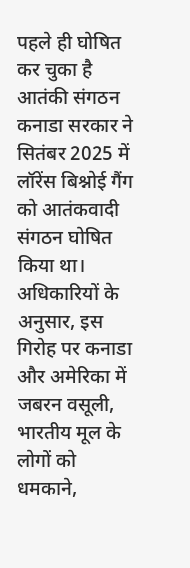पहले ही घोषित कर चुका है आतंकी संगठन
कनाडा सरकार ने सितंबर 2025 में लॉरेंस बिश्नोई गैंग को आतंकवादी संगठन घोषित किया था। अधिकारियों के अनुसार, इस गिरोह पर कनाडा और अमेरिका में जबरन वसूली, भारतीय मूल के लोगों को धमकाने,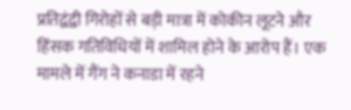प्रतिद्वंद्वी गिरोहों से बड़ी मात्रा में कोकीन लूटने और हिंसक गतिविधियों में शामिल होने के आरोप हैं। एक मामले में गैंग ने कनाडा में रहने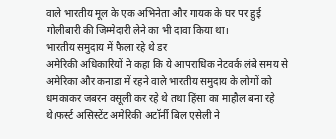वाले भारतीय मूल के एक अभिनेता और गायक के घर पर हुई गोलीबारी की जिम्मेदारी लेने का भी दावा किया था।
भारतीय समुदाय में फैला रहे थे डर
अमेरिकी अधिकारियों ने कहा कि ये आपराधिक नेटवर्क लंबे समय से अमेरिका और कनाडा में रहने वाले भारतीय समुदाय के लोगों को धमकाकर जबरन वसूली कर रहे थे तथा हिंसा का माहौल बना रहे थे।फर्स्ट असिस्टेंट अमेरिकी अटॉर्नी बिल एसेली ने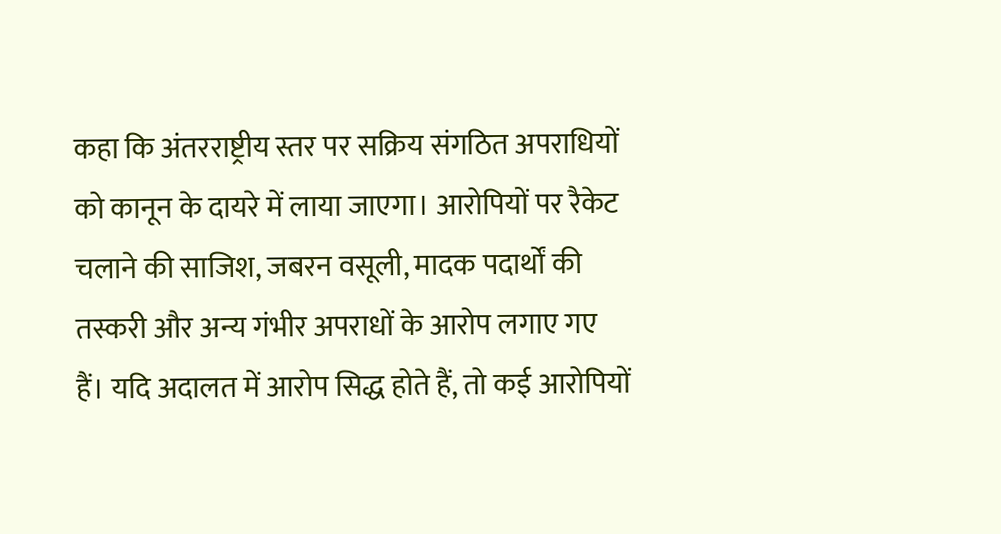कहा कि अंतरराष्ट्रीय स्तर पर सक्रिय संगठित अपराधियों को कानून के दायरे में लाया जाएगा। आरोपियों पर रैकेट चलाने की साजिश, जबरन वसूली, मादक पदार्थों की तस्करी और अन्य गंभीर अपराधों के आरोप लगाए गए हैं। यदि अदालत में आरोप सिद्ध होते हैं, तो कई आरोपियों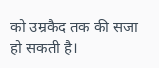को उम्रकैद तक की सजा हो सकती है।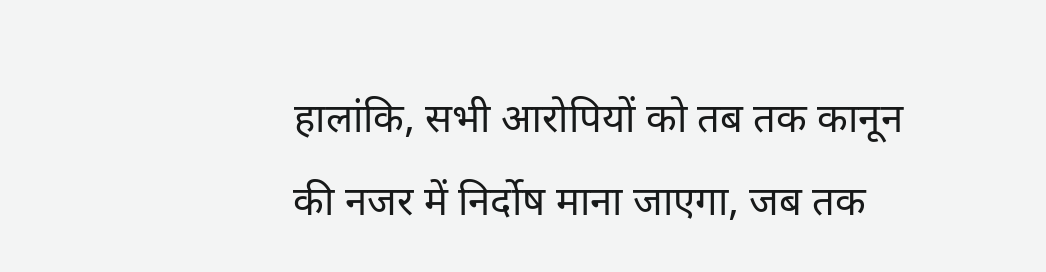हालांकि, सभी आरोपियों को तब तक कानून की नजर में निर्दोष माना जाएगा, जब तक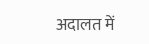अदालत में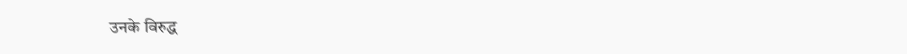उनके विरुद्ध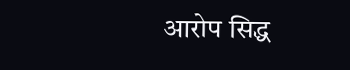आरोप सिद्ध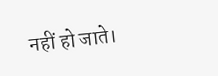नहीं हो जाते।